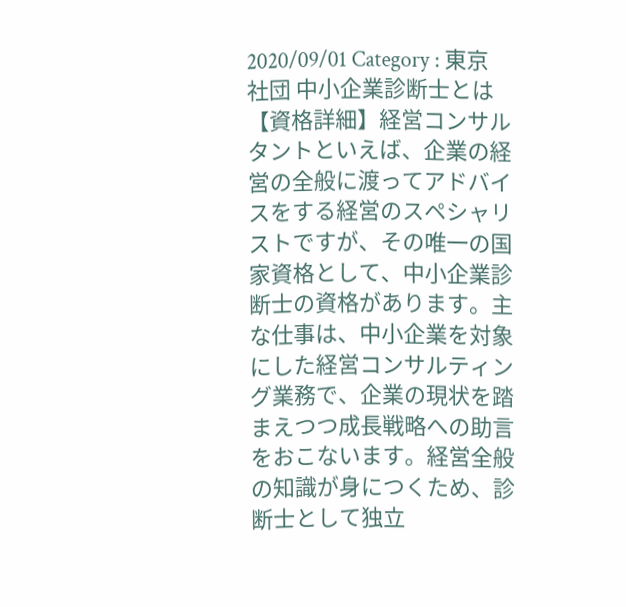2020/09/01 Category : 東京社団 中小企業診断士とは 【資格詳細】経営コンサルタントといえば、企業の経営の全般に渡ってアドバイスをする経営のスペシャリストですが、その唯一の国家資格として、中小企業診断士の資格があります。主な仕事は、中小企業を対象にした経営コンサルティング業務で、企業の現状を踏まえつつ成長戦略への助言をおこないます。経営全般の知識が身につくため、診断士として独立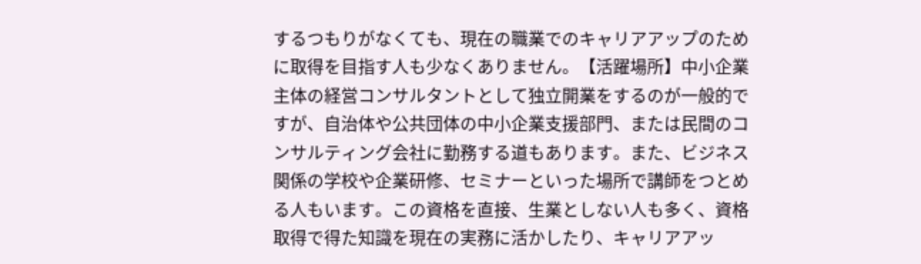するつもりがなくても、現在の職業でのキャリアアップのために取得を目指す人も少なくありません。【活躍場所】中小企業主体の経営コンサルタントとして独立開業をするのが一般的ですが、自治体や公共団体の中小企業支援部門、または民間のコンサルティング会社に勤務する道もあります。また、ビジネス関係の学校や企業研修、セミナーといった場所で講師をつとめる人もいます。この資格を直接、生業としない人も多く、資格取得で得た知識を現在の実務に活かしたり、キャリアアッ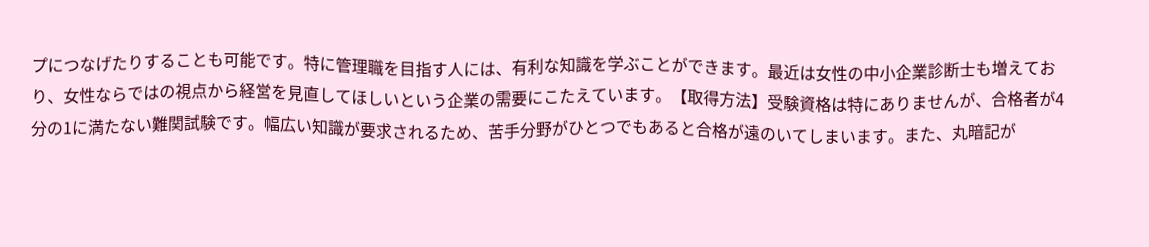プにつなげたりすることも可能です。特に管理職を目指す人には、有利な知識を学ぶことができます。最近は女性の中小企業診断士も増えており、女性ならではの視点から経営を見直してほしいという企業の需要にこたえています。【取得方法】受験資格は特にありませんが、合格者が4分の1に満たない難関試験です。幅広い知識が要求されるため、苦手分野がひとつでもあると合格が遠のいてしまいます。また、丸暗記が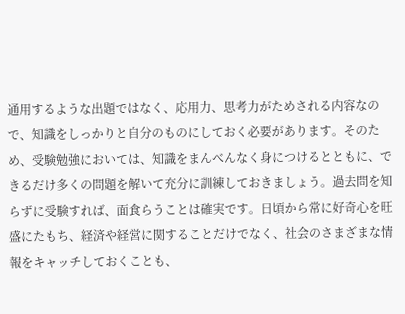通用するような出題ではなく、応用力、思考力がためされる内容なので、知識をしっかりと自分のものにしておく必要があります。そのため、受験勉強においては、知識をまんべんなく身につけるとともに、できるだけ多くの問題を解いて充分に訓練しておきましょう。過去問を知らずに受験すれば、面食らうことは確実です。日頃から常に好奇心を旺盛にたもち、経済や経営に関することだけでなく、社会のさまざまな情報をキャッチしておくことも、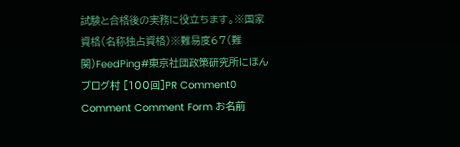試験と合格後の実務に役立ちます。※国家資格(名称独占資格)※難易度67(難関)FeedPing#東京社団政策研究所にほんブログ村 [100回]PR Comment0 Comment Comment Form お名前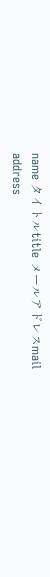name タイトルtitle メールアドレスmail address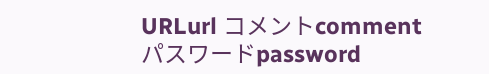URLurl コメントcomment パスワードpassword